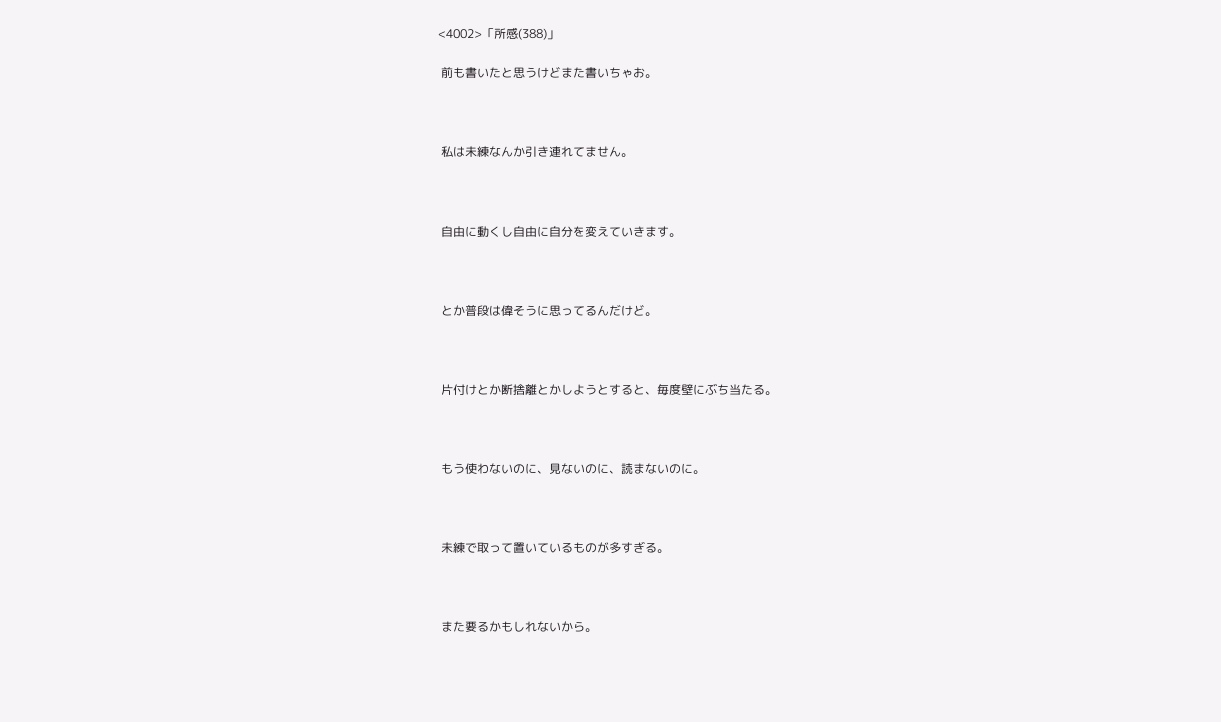<4002>「所感(388)」

 前も書いたと思うけどまた書いちゃお。



 私は未練なんか引き連れてません。



 自由に動くし自由に自分を変えていきます。



 とか普段は偉そうに思ってるんだけど。



 片付けとか断捨離とかしようとすると、毎度壁にぶち当たる。



 もう使わないのに、見ないのに、読まないのに。



 未練で取って置いているものが多すぎる。



 また要るかもしれないから。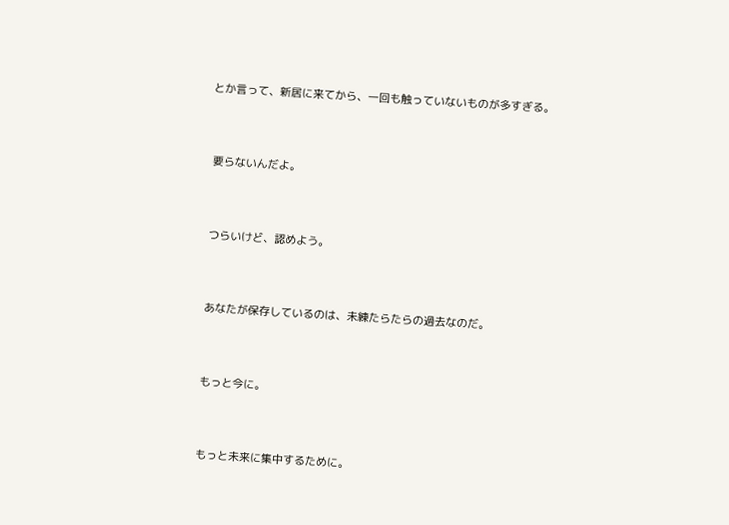とか言って、新居に来てから、一回も触っていないものが多すぎる。



 要らないんだよ。



 つらいけど、認めよう。



 あなたが保存しているのは、未練たらたらの過去なのだ。



 もっと今に。



 もっと未来に集中するために。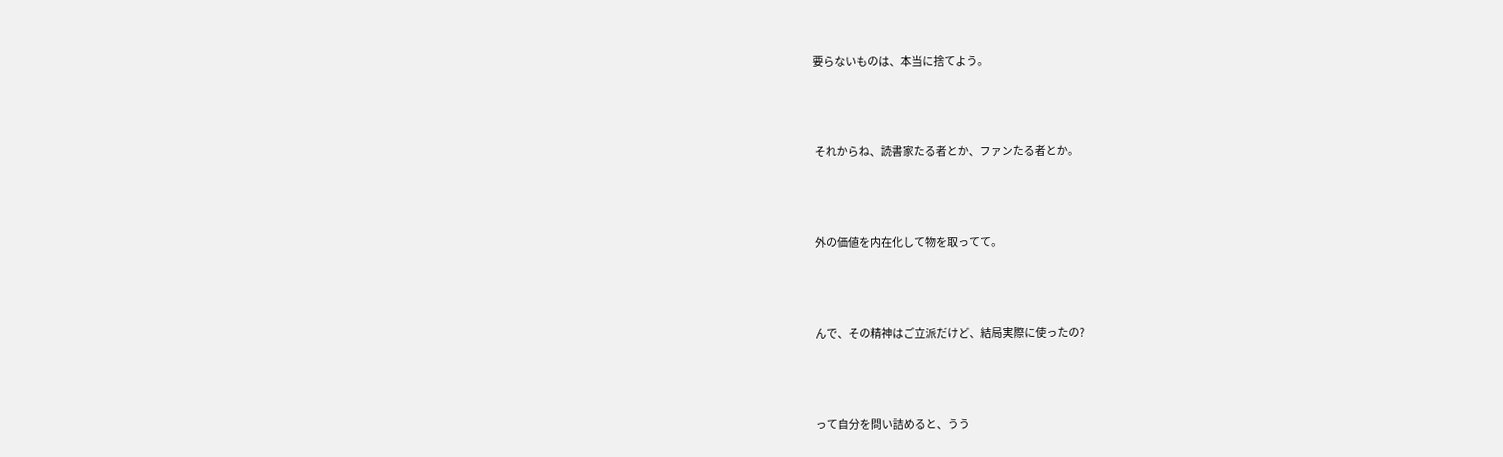要らないものは、本当に捨てよう。



 それからね、読書家たる者とか、ファンたる者とか。



 外の価値を内在化して物を取ってて。



 んで、その精神はご立派だけど、結局実際に使ったの?



 って自分を問い詰めると、うう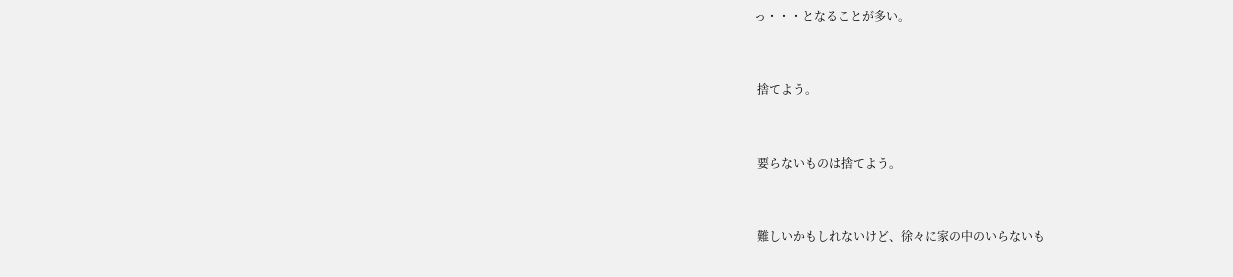っ・・・となることが多い。



 捨てよう。



 要らないものは捨てよう。



 難しいかもしれないけど、徐々に家の中のいらないも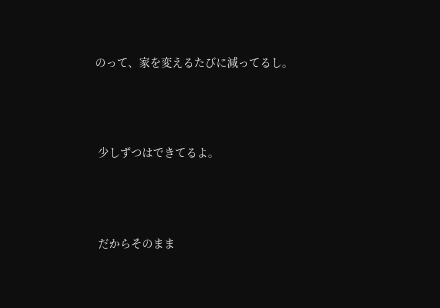のって、家を変えるたびに減ってるし。



 少しずつはできてるよ。



 だからそのまま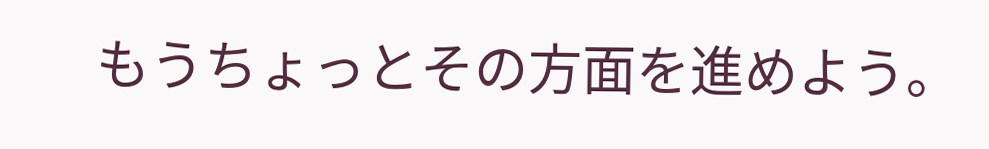もうちょっとその方面を進めよう。